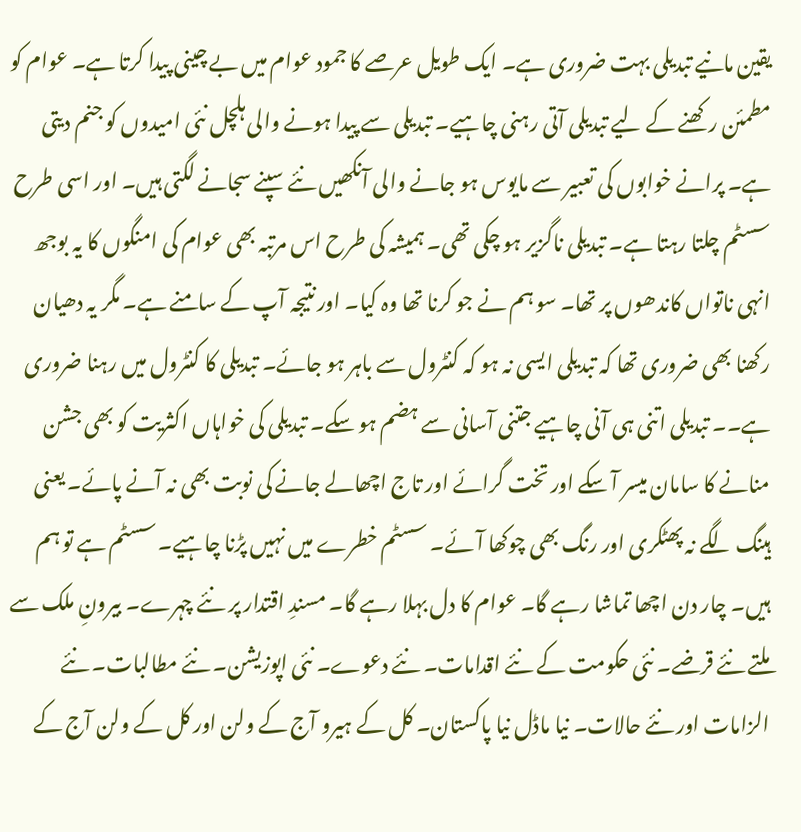یقین مانیے تبدیلی بہت ضروری ہے۔ ایک طویل عرصے کا جمود عوام میں بے چینی پیدا کرتا ہے۔ عوام کو مطمئن رکھنے کے لیے تبدیلی آتی رہنی چاہیے۔ تبدیلی سے پیدا ہونے والی ہلچل نئی امیدوں کو جنم دیتی ہے۔ پرانے خوابوں کی تعبیر سے مایوس ہو جانے والی آنکھیں نئے سپنے سجانے لگتی ہیں۔ اور اسی طرح سسٹم چلتا رہتا ہے۔ تبدیلی ناگزیر ہو چکی تھی۔ ہمیشہ کی طرح اس مرتبہ بھی عوام کی امنگوں کا یہ بوجھ انہی ناتواں کاندھوں پر تھا۔ سو ہم نے جو کرنا تھا وہ کیا۔ اور نتیجہ آپ کے سامنے ہے۔ مگر یہ دھیان رکھنا بھی ضروری تھا کہ تبدیلی ایسی نہ ہو کہ کنٹرول سے باہر ہو جائے۔ تبدیلی کا کنٹرول میں رہنا ضروری ہے۔۔ تبدیلی اتنی ہی آنی چاہیے جتنی آسانی سے ہضم ہو سکے۔ تبدیلی کی خواہاں اکثریت کو بھی جشن منانے کا سامان میسر آ سکے اور تخت گرائے اور تاج اچھالے جانے کی نوبت بھی نہ آنے پائے۔ یعنی ہینگ لگے نہ پھٹکری اور رنگ بھی چوکھا آئے۔ سسٹم خطرے میں نہیں پڑنا چاہیے۔ سسٹم ہے تو ہم ہیں۔ چار دن اچھا تماشا رہے گا۔ عوام کا دل بہلا رہے گا۔ مسندِ اقتدار پر نئے چہرے۔ بیرونِ ملک سے ملتے نئے قرضے۔ نئی حکومت کے نئے اقدامات۔ نئے دعوے۔ نئی اپوزیشن۔ نئے مطالبات۔ نئے الزامات اور نئے حالات۔ نیا ماڈل نیا پاکستان۔ کل کے ہیرو آج کے ولن اور کل کے ولن آج کے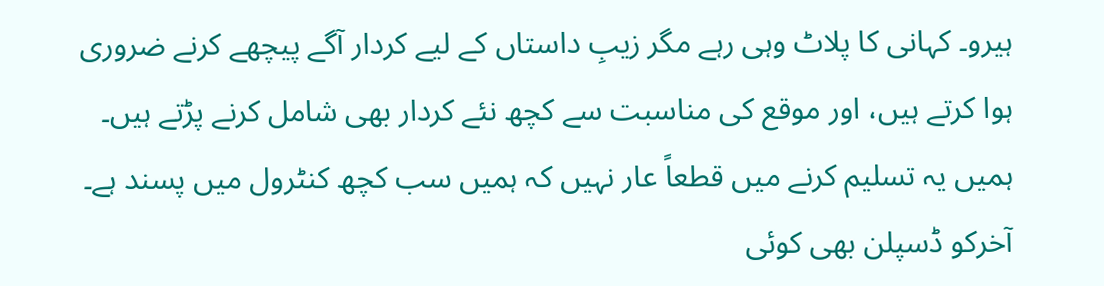ہیرو۔ کہانی کا پلاٹ وہی رہے مگر زیبِ داستاں کے لیے کردار آگے پیچھے کرنے ضروری ہوا کرتے ہیں، اور موقع کی مناسبت سے کچھ نئے کردار بھی شامل کرنے پڑتے ہیں۔
ہمیں یہ تسلیم کرنے میں قطعاً عار نہیں کہ ہمیں سب کچھ کنٹرول میں پسند ہے۔ آخرکو ڈسپلن بھی کوئی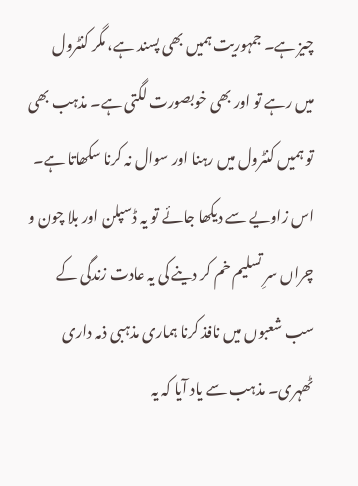چیز ہے۔ جمہوریت ہمیں بھی پسند ہے، مگر کنٹرول میں رہے تو اور بھی خوبصورت لگتی ہے۔ مذہب بھی تو ہمیں کنٹرول میں رہنا اور سوال نہ کرنا سکھاتا ہے۔ اس زاویے سے دیکھا جائے تو یہ ڈسپلن اور بلا چون و چراں سرِ تسلیم خم کر دینے کی یہ عادت زندگی کے سب شعبوں میں نافذ کرنا ہماری مذہبی ذمہ داری ٹھہری۔ مذہب سے یاد آیا کہ یہ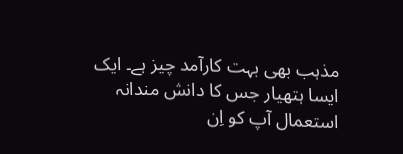مذہب بھی بہت کارآمد چیز ہے۔ ایک ایسا ہتھیار جس کا دانش مندانہ استعمال آپ کو اِن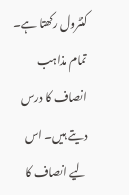کنٹرول رکھتا ہے۔ تمام مذاہب انصاف کا درس دیتے ہیں۔ اس لیے انصاف کا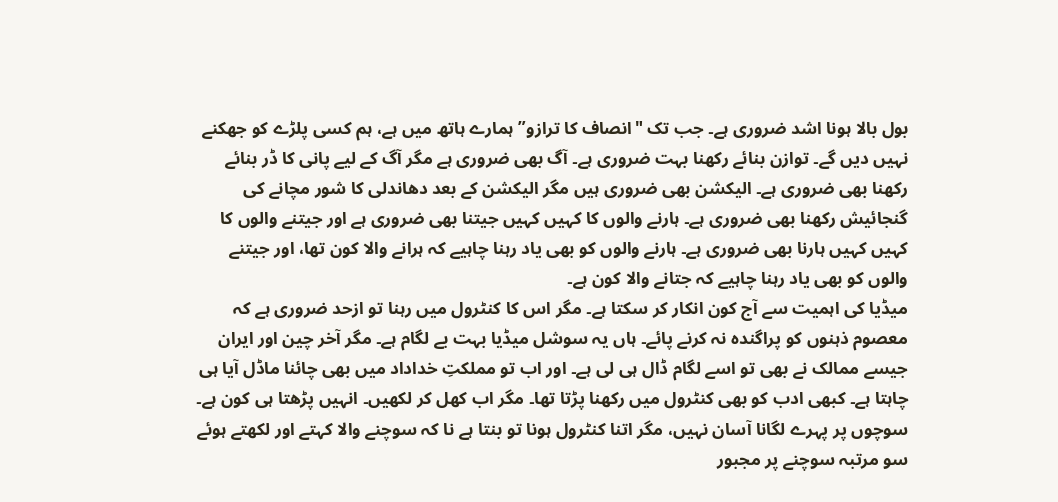بول بالا ہونا اشد ضروری ہے۔ جب تک "انصاف کا ترازو” ہمارے ہاتھ میں ہے، ہم کسی پلڑے کو جھکنے نہیں دیں گے۔ توازن بنائے رکھنا بہت ضروری ہے۔ آگ بھی ضروری ہے مگر آگ کے لیے پانی کا ڈر بنائے رکھنا بھی ضروری ہے۔ الیکشن بھی ضروری ہیں مگر الیکشن کے بعد دھاندلی کا شور مچانے کی گنجائیش رکھنا بھی ضروری ہے۔ ہارنے والوں کا کہیں کہیں جیتنا بھی ضروری ہے اور جیتنے والوں کا کہیں کہیں ہارنا بھی ضروری ہے۔ ہارنے والوں کو بھی یاد رہنا چاہیے کہ ہرانے والا کون تھا، اور جیتنے والوں کو بھی یاد رہنا چاہیے کہ جتانے والا کون ہے۔
میڈیا کی اہمیت سے آج کون انکار کر سکتا ہے۔ مگر اس کا کنٹرول میں رہنا تو ازحد ضروری ہے کہ معصوم ذہنوں کو پراگندہ نہ کرنے پائے۔ ہاں یہ سوشل میڈیا بہت بے لگام ہے۔ مگر آخر چین اور ایران جیسے ممالک نے بھی تو اسے لگام ڈال ہی لی ہے۔ اور اب تو مملکتِ خداداد میں بھی چائنا ماڈل آیا ہی چاہتا ہے۔ کبھی ادب کو بھی کنٹرول میں رکھنا پڑتا تھا۔ مگر اب کھل کر لکھیں۔ انہیں پڑھتا ہی کون ہے۔ سوچوں پر پہرے لگانا آسان نہیں، مگر اتنا کنٹرول ہونا تو بنتا ہے نا کہ سوچنے والا کہتے اور لکھتے ہوئے سو مرتبہ سوچنے پر مجبور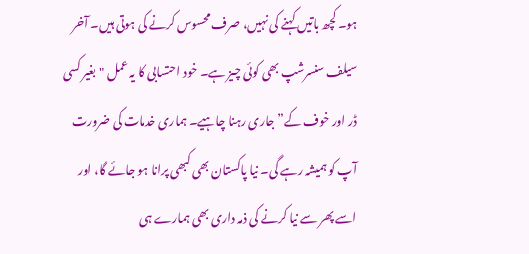ہو۔ کچھ باتیں کہنے کی نہیں، صرف محسوس کرنے کی ہوتی ہیں۔ آخر سیلف سنسرشپ بھی کوئی چیز ہے۔ خود احتسابی کا یہ عمل "بغیر کسی ڈر اور خوف کے” جاری رہنا چاہیے۔ ہماری خدمات کی ضرورت آپ کو ہمیشہ رہے گی۔ نیا پاکستان بھی کبھی پرانا ہو جائے گا، اور اسے پھر سے نیا کرنے کی ذمہ داری بھی ہمارے ہی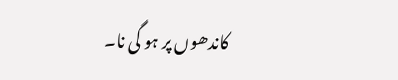کاندھوں پر ہو گی نا۔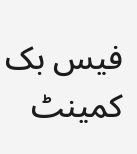فیس بک کمینٹ